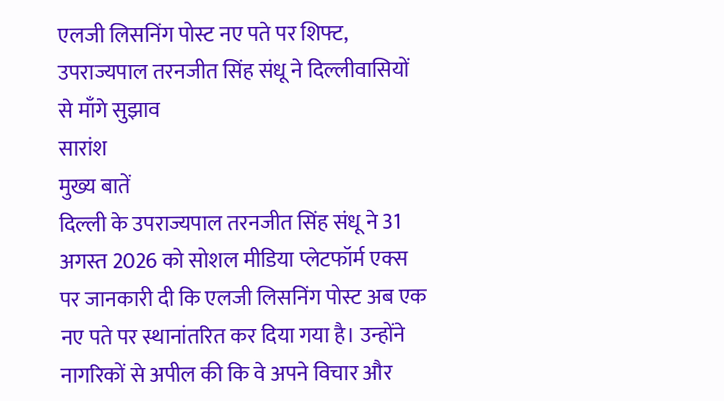एलजी लिसनिंग पोस्ट नए पते पर शिफ्ट, उपराज्यपाल तरनजीत सिंह संधू ने दिल्लीवासियों से माँगे सुझाव
सारांश
मुख्य बातें
दिल्ली के उपराज्यपाल तरनजीत सिंह संधू ने 31 अगस्त 2026 को सोशल मीडिया प्लेटफॉर्म एक्स पर जानकारी दी कि एलजी लिसनिंग पोस्ट अब एक नए पते पर स्थानांतरित कर दिया गया है। उन्होंने नागरिकों से अपील की कि वे अपने विचार और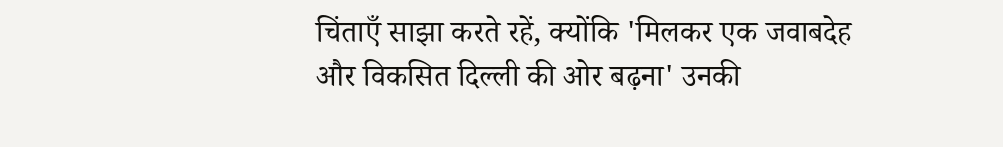चिंताएँ साझा करते रहें, क्योंकि 'मिलकर एक जवाबदेह और विकसित दिल्ली की ओर बढ़ना' उनकी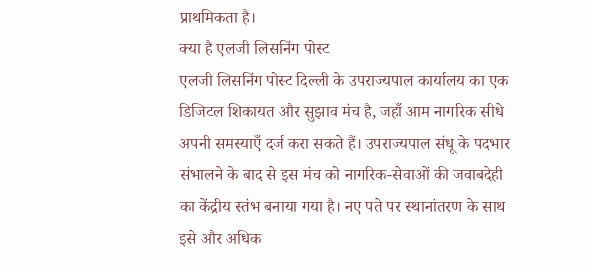प्राथमिकता है।
क्या है एलजी लिसनिंग पोस्ट
एलजी लिसनिंग पोस्ट दिल्ली के उपराज्यपाल कार्यालय का एक डिजिटल शिकायत और सुझाव मंच है, जहाँ आम नागरिक सीधे अपनी समस्याएँ दर्ज करा सकते हैं। उपराज्यपाल संधू के पदभार संभालने के बाद से इस मंच को नागरिक-सेवाओं की जवाबदेही का केंद्रीय स्तंभ बनाया गया है। नए पते पर स्थानांतरण के साथ इसे और अधिक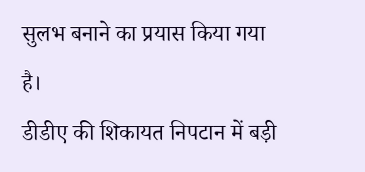सुलभ बनाने का प्रयास किया गया है।
डीडीए की शिकायत निपटान में बड़ी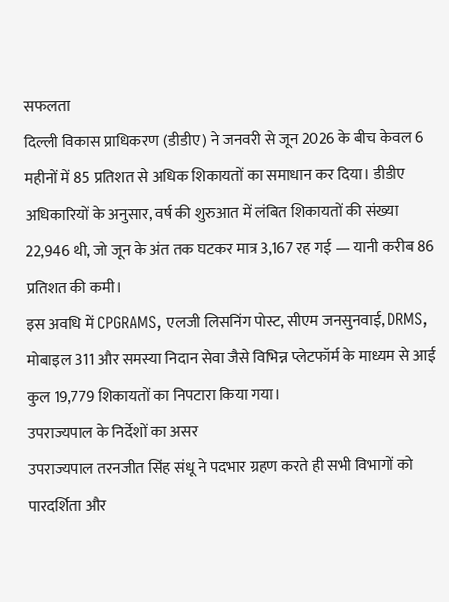सफलता
दिल्ली विकास प्राधिकरण (डीडीए) ने जनवरी से जून 2026 के बीच केवल 6 महीनों में 85 प्रतिशत से अधिक शिकायतों का समाधान कर दिया। डीडीए अधिकारियों के अनुसार, वर्ष की शुरुआत में लंबित शिकायतों की संख्या 22,946 थी, जो जून के अंत तक घटकर मात्र 3,167 रह गई — यानी करीब 86 प्रतिशत की कमी।
इस अवधि में CPGRAMS, एलजी लिसनिंग पोस्ट, सीएम जनसुनवाई, DRMS, मोबाइल 311 और समस्या निदान सेवा जैसे विभिन्न प्लेटफॉर्म के माध्यम से आई कुल 19,779 शिकायतों का निपटारा किया गया।
उपराज्यपाल के निर्देशों का असर
उपराज्यपाल तरनजीत सिंह संधू ने पदभार ग्रहण करते ही सभी विभागों को पारदर्शिता और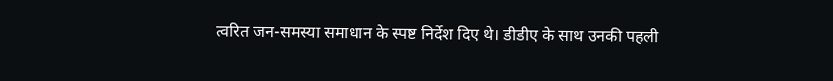त्वरित जन-समस्या समाधान के स्पष्ट निर्देश दिए थे। डीडीए के साथ उनकी पहली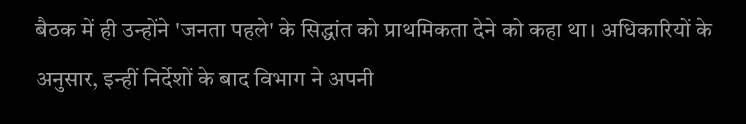बैठक में ही उन्होंने 'जनता पहले' के सिद्धांत को प्राथमिकता देने को कहा था। अधिकारियों के अनुसार, इन्हीं निर्देशों के बाद विभाग ने अपनी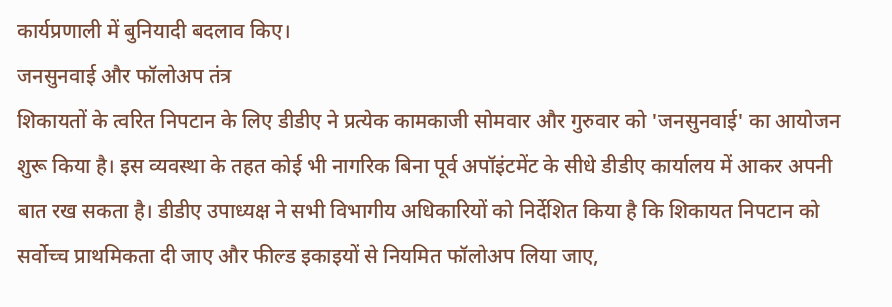कार्यप्रणाली में बुनियादी बदलाव किए।
जनसुनवाई और फॉलोअप तंत्र
शिकायतों के त्वरित निपटान के लिए डीडीए ने प्रत्येक कामकाजी सोमवार और गुरुवार को 'जनसुनवाई' का आयोजन शुरू किया है। इस व्यवस्था के तहत कोई भी नागरिक बिना पूर्व अपॉइंटमेंट के सीधे डीडीए कार्यालय में आकर अपनी बात रख सकता है। डीडीए उपाध्यक्ष ने सभी विभागीय अधिकारियों को निर्देशित किया है कि शिकायत निपटान को सर्वोच्च प्राथमिकता दी जाए और फील्ड इकाइयों से नियमित फॉलोअप लिया जाए,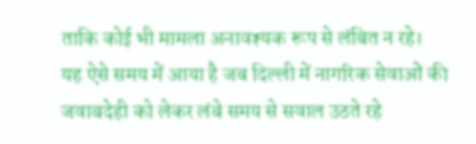ताकि कोई भी मामला अनावश्यक रूप से लंबित न रहे।
यह ऐसे समय में आया है जब दिल्ली में नागरिक सेवाओं की जवाबदेही को लेकर लंबे समय से सवाल उठते रहे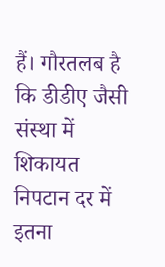हैं। गौरतलब है कि डीडीए जैसी संस्था में शिकायत निपटान दर में इतना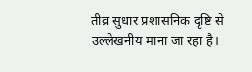तीव्र सुधार प्रशासनिक दृष्टि से उल्लेखनीय माना जा रहा है।